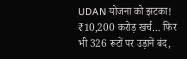UDAN योजना को झटका! ₹10,200 करोड़ खर्च… फिर भी 326 रूटों पर उड़ानें बंद,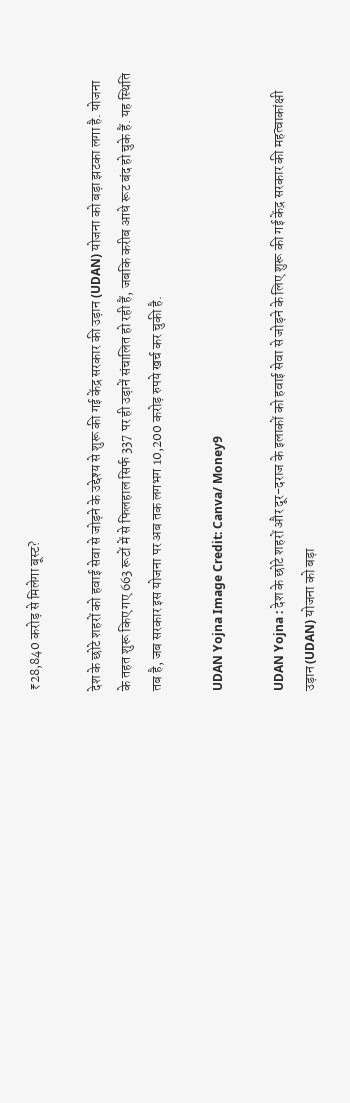₹28,840 करोड़ से मिलेगा बूस्ट?

देश के छोटे शहरों को हवाई सेवा से जोड़ने के उद्देश्य से शुरू की गई केंद्र सरकार की उड़ान (UDAN) योजना को बड़ा झटका लगा है. योजना के तहत शुरू किए गए 663 रूटों में से फिलहाल सिर्फ 337 पर ही उड़ानें संचालित हो रही हैं, जबकि करीब आधे रूट बंद हो चुके हैं. यह स्थिति तब है, जब सरकार इस योजना पर अब तक लगभग 10,200 करोड़ रुपये खर्च कर चुकी है.

UDAN Yojna Image Credit: Canva/ Money9

UDAN Yojna : देश के छोटे शहरों और दूर-दराज के इलाकों को हवाई सेवा से जोड़ने के लिए शुरू की गई केंद्र सरकार की महत्वाकांक्षी उड़ान (UDAN) योजना को बड़ा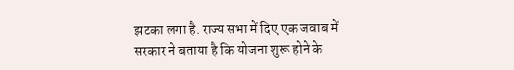झटका लगा है. राज्य सभा में दिए एक जवाब में सरकार ने बताया है कि योजना शुरू होने के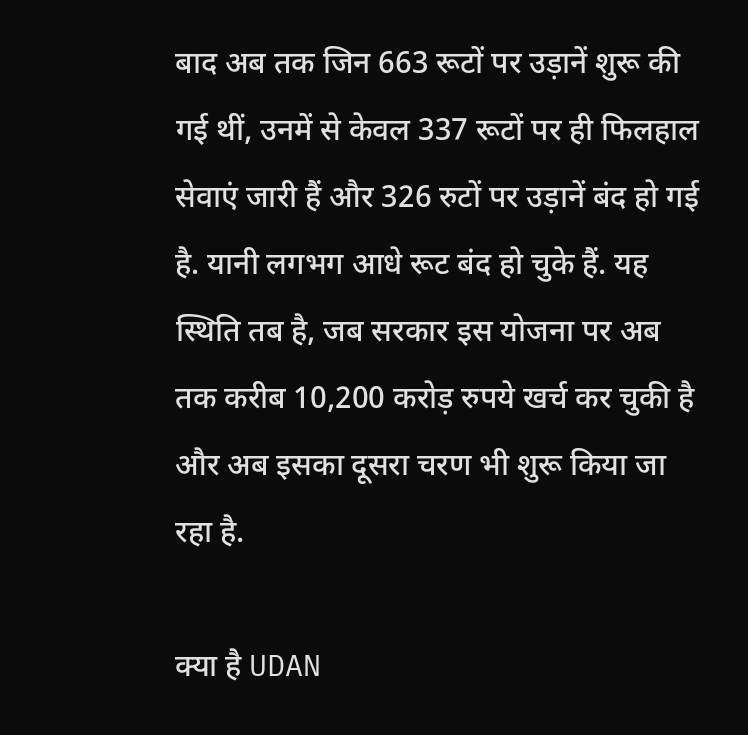बाद अब तक जिन 663 रूटों पर उड़ानें शुरू की गई थीं, उनमें से केवल 337 रूटों पर ही फिलहाल सेवाएं जारी हैं और 326 रुटों पर उड़ानें बंद हो गई है. यानी लगभग आधे रूट बंद हो चुके हैं. यह स्थिति तब है, जब सरकार इस योजना पर अब तक करीब 10,200 करोड़ रुपये खर्च कर चुकी है और अब इसका दूसरा चरण भी शुरू किया जा रहा है.

क्या है UDAN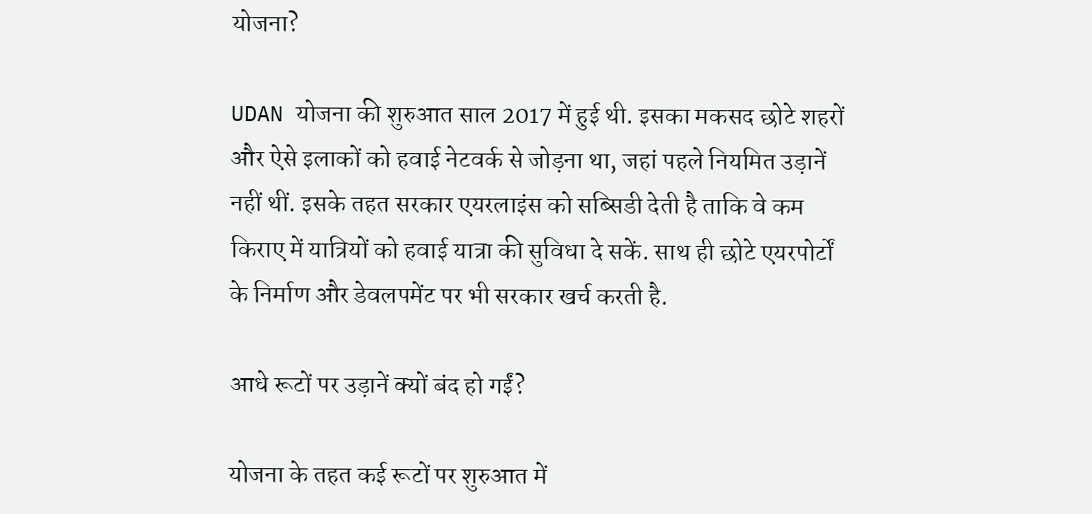योजना?

UDAN योजना की शुरुआत साल 2017 में हुई थी. इसका मकसद छोटे शहरों और ऐसे इलाकों को हवाई नेटवर्क से जोड़ना था, जहां पहले नियमित उड़ानें नहीं थीं. इसके तहत सरकार एयरलाइंस को सब्सिडी देती है ताकि वे कम किराए में यात्रियों को हवाई यात्रा की सुविधा दे सकें. साथ ही छोटे एयरपोर्टों के निर्माण और डेवलपमेंट पर भी सरकार खर्च करती है.

आधे रूटों पर उड़ानें क्यों बंद हो गईं?

योजना के तहत कई रूटों पर शुरुआत में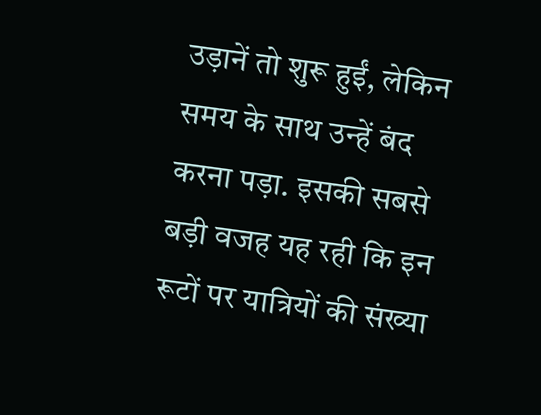उड़ानें तो शुरू हुईं, लेकिन समय के साथ उन्हें बंद करना पड़ा. इसकी सबसे बड़ी वजह यह रही कि इन रूटों पर यात्रियों की संख्या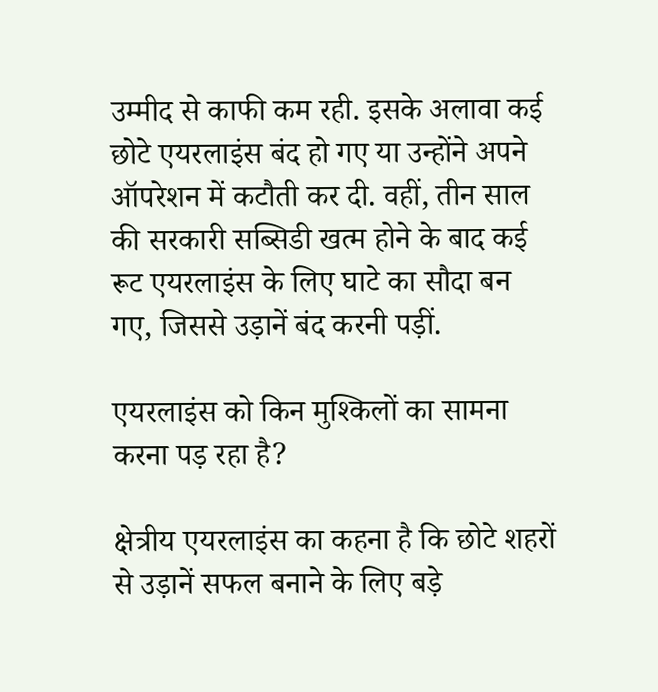उम्मीद से काफी कम रही. इसके अलावा कई छोटे एयरलाइंस बंद हो गए या उन्होंने अपने ऑपरेशन में कटौती कर दी. वहीं, तीन साल की सरकारी सब्सिडी खत्म होने के बाद कई रूट एयरलाइंस के लिए घाटे का सौदा बन गए, जिससे उड़ानें बंद करनी पड़ीं.

एयरलाइंस को किन मुश्किलों का सामना करना पड़ रहा है?

क्षेत्रीय एयरलाइंस का कहना है कि छोटे शहरों से उड़ानें सफल बनाने के लिए बड़े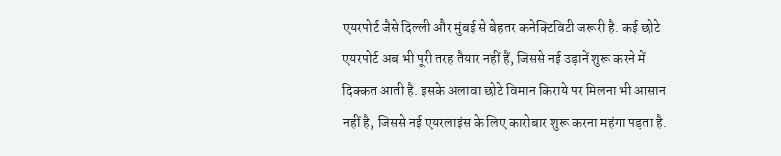एयरपोर्ट जैसे दिल्ली और मुंबई से बेहतर कनेक्टिविटी जरूरी है. कई छोटे एयरपोर्ट अब भी पूरी तरह तैयार नहीं हैं, जिससे नई उड़ानें शुरू करने में दिक्कत आती है. इसके अलावा छोटे विमान किराये पर मिलना भी आसान नहीं है, जिससे नई एयरलाइंस के लिए कारोबार शुरू करना महंगा पड़ता है.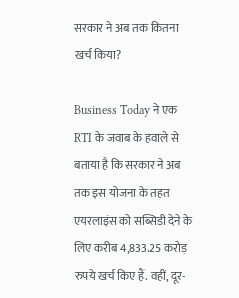सरकार ने अब तक कितना खर्च किया?

Business Today ने एक RTI के जवाब के हवाले से बताया है कि सरकार ने अब तक इस योजना के तहत एयरलाइंस को सब्सिडी देने के लिए करीब 4,833.25 करोड़ रुपये खर्च किए हैं. वहीं, दूर-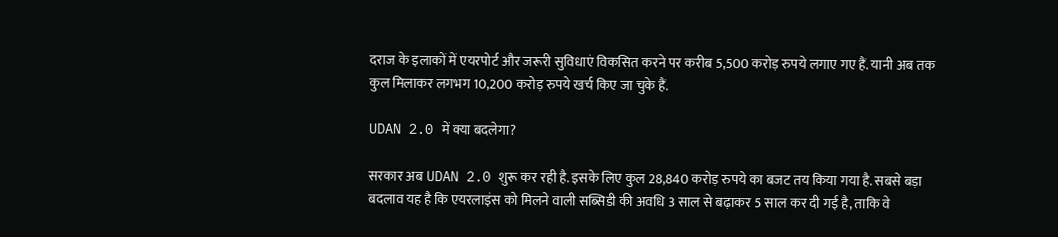दराज के इलाकों में एयरपोर्ट और जरूरी सुविधाएं विकसित करने पर करीब 5,500 करोड़ रुपये लगाए गए हैं. यानी अब तक कुल मिलाकर लगभग 10,200 करोड़ रुपये खर्च किए जा चुके हैं.

UDAN 2.0 में क्या बदलेगा?

सरकार अब UDAN 2.0 शुरू कर रही है. इसके लिए कुल 28,840 करोड़ रुपये का बजट तय किया गया है. सबसे बड़ा बदलाव यह है कि एयरलाइंस को मिलने वाली सब्सिडी की अवधि 3 साल से बढ़ाकर 5 साल कर दी गई है, ताकि वे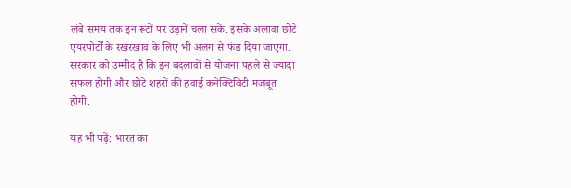लंबे समय तक इन रूटों पर उड़ानें चला सकें. इसके अलावा छोटे एयरपोर्टों के रखरखाव के लिए भी अलग से फंड दिया जाएगा. सरकार को उम्मीद है कि इन बदलावों से योजना पहले से ज्यादा सफल होगी और छोटे शहरों की हवाई कनेक्टिविटी मजबूत होगी.

यह भी पढ़ें: भारत का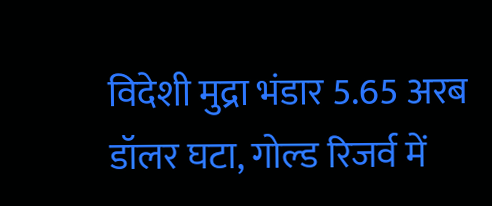विदेशी मुद्रा भंडार 5.65 अरब डॉलर घटा, गोल्ड रिजर्व में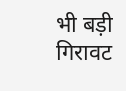भी बड़ी गिरावट